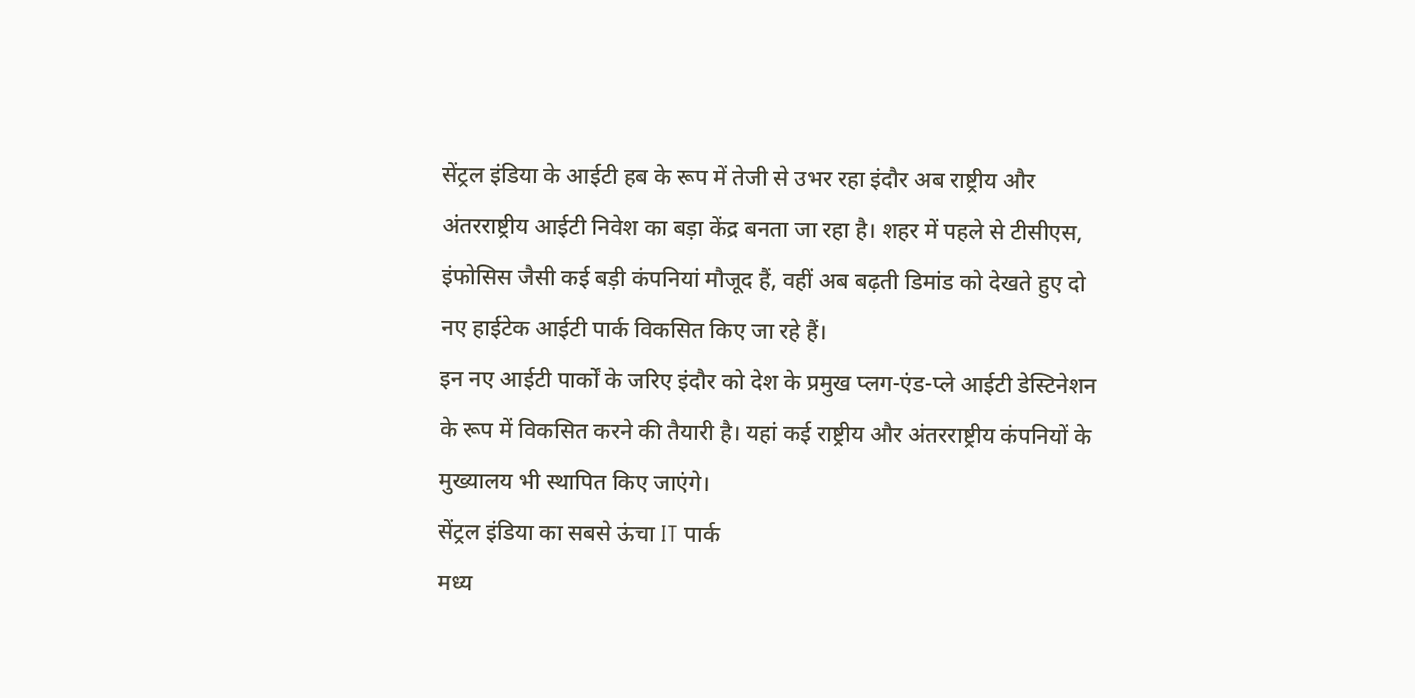सेंट्रल इंडिया के आईटी हब के रूप में तेजी से उभर रहा इंदौर अब राष्ट्रीय और अंतरराष्ट्रीय आईटी निवेश का बड़ा केंद्र बनता जा रहा है। शहर में पहले से टीसीएस, इंफोसिस जैसी कई बड़ी कंपनियां मौजूद हैं, वहीं अब बढ़ती डिमांड को देखते हुए दो नए हाईटेक आईटी पार्क विकसित किए जा रहे हैं।
इन नए आईटी पार्कों के जरिए इंदौर को देश के प्रमुख प्लग-एंड-प्ले आईटी डेस्टिनेशन के रूप में विकसित करने की तैयारी है। यहां कई राष्ट्रीय और अंतरराष्ट्रीय कंपनियों के मुख्यालय भी स्थापित किए जाएंगे।
सेंट्रल इंडिया का सबसे ऊंचा IT पार्क
मध्य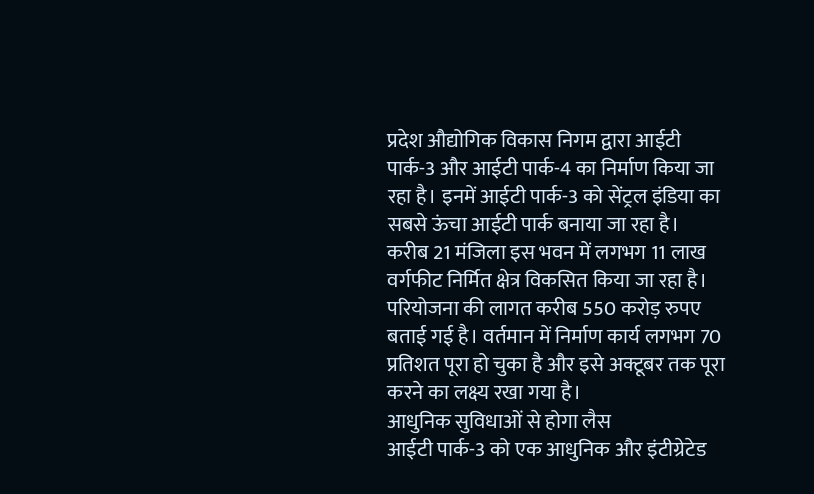प्रदेश औद्योगिक विकास निगम द्वारा आईटी पार्क-3 और आईटी पार्क-4 का निर्माण किया जा रहा है। इनमें आईटी पार्क-3 को सेंट्रल इंडिया का सबसे ऊंचा आईटी पार्क बनाया जा रहा है।
करीब 21 मंजिला इस भवन में लगभग 11 लाख वर्गफीट निर्मित क्षेत्र विकसित किया जा रहा है। परियोजना की लागत करीब 550 करोड़ रुपए बताई गई है। वर्तमान में निर्माण कार्य लगभग 70 प्रतिशत पूरा हो चुका है और इसे अक्टूबर तक पूरा करने का लक्ष्य रखा गया है।
आधुनिक सुविधाओं से होगा लैस
आईटी पार्क-3 को एक आधुनिक और इंटीग्रेटेड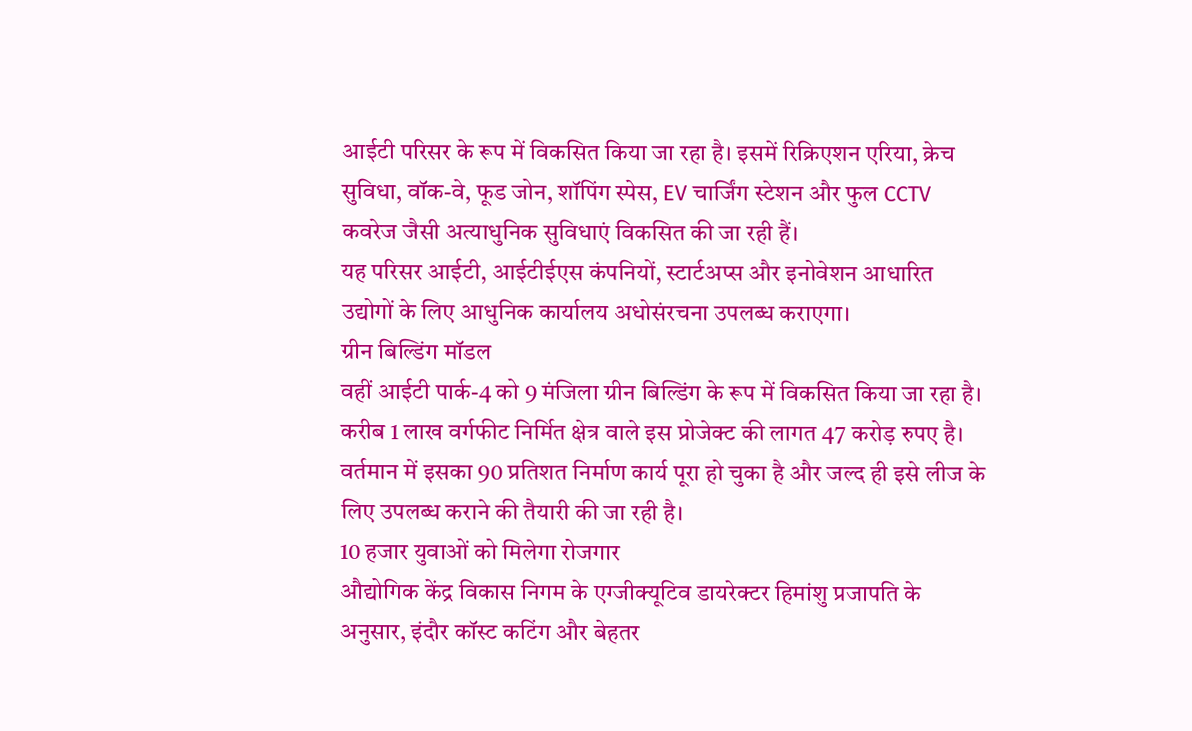आईटी परिसर के रूप में विकसित किया जा रहा है। इसमें रिक्रिएशन एरिया, क्रेच सुविधा, वॉक-वे, फूड जोन, शॉपिंग स्पेस, EV चार्जिंग स्टेशन और फुल CCTV कवरेज जैसी अत्याधुनिक सुविधाएं विकसित की जा रही हैं।
यह परिसर आईटी, आईटीईएस कंपनियों, स्टार्टअप्स और इनोवेशन आधारित उद्योगों के लिए आधुनिक कार्यालय अधोसंरचना उपलब्ध कराएगा।
ग्रीन बिल्डिंग मॉडल
वहीं आईटी पार्क-4 को 9 मंजिला ग्रीन बिल्डिंग के रूप में विकसित किया जा रहा है।
करीब 1 लाख वर्गफीट निर्मित क्षेत्र वाले इस प्रोजेक्ट की लागत 47 करोड़ रुपए है। वर्तमान में इसका 90 प्रतिशत निर्माण कार्य पूरा हो चुका है और जल्द ही इसे लीज के लिए उपलब्ध कराने की तैयारी की जा रही है।
10 हजार युवाओं को मिलेगा रोजगार
औद्योगिक केंद्र विकास निगम के एग्जीक्यूटिव डायरेक्टर हिमांशु प्रजापति के अनुसार, इंदौर कॉस्ट कटिंग और बेहतर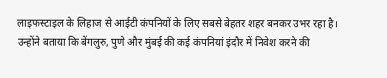लाइफस्टाइल के लिहाज से आईटी कंपनियों के लिए सबसे बेहतर शहर बनकर उभर रहा है।
उन्होंने बताया कि बेंगलुरु, पुणे और मुंबई की कई कंपनियां इंदौर में निवेश करने की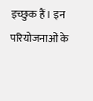इच्छुक हैं। इन परियोजनाओं के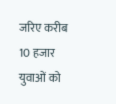जरिए करीब 10 हजार युवाओं को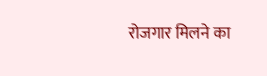रोजगार मिलने का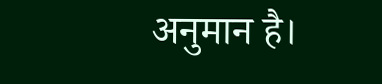अनुमान है।